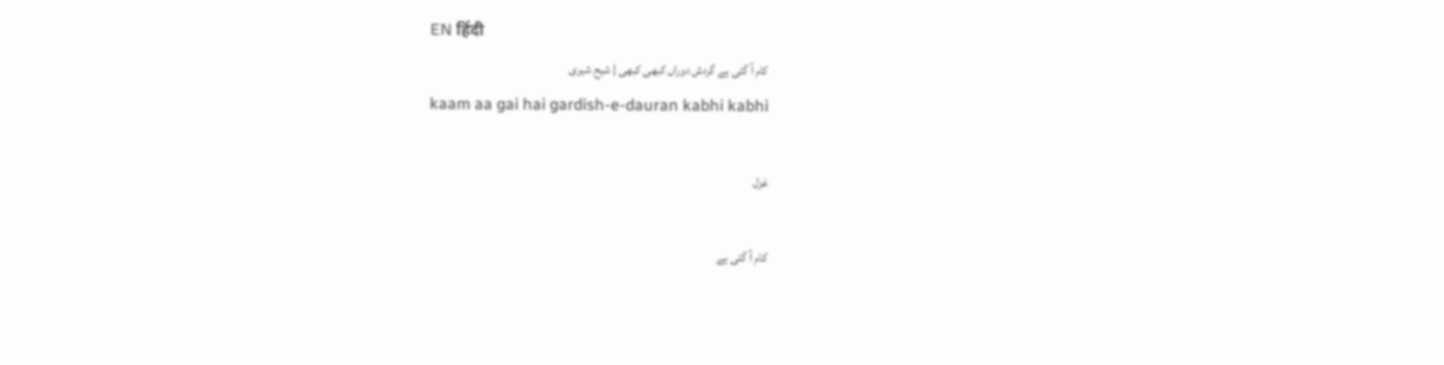EN हिंदी
کام آ گئی ہے گردش دوراں کبھی کبھی | شیح شیری
kaam aa gai hai gardish-e-dauran kabhi kabhi

غزل

کام آ گئی ہے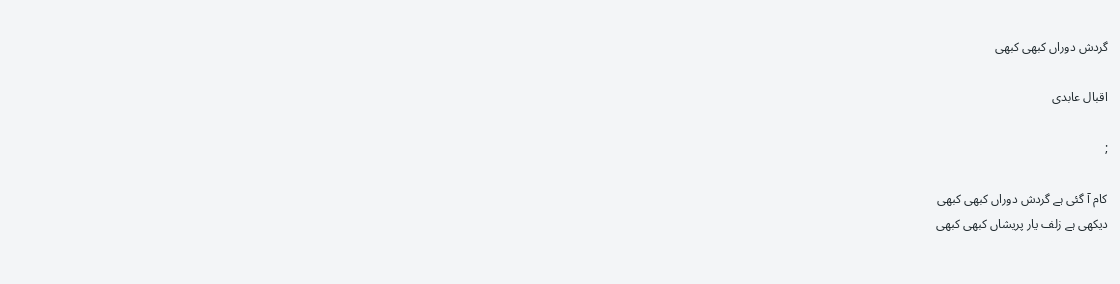گردش دوراں کبھی کبھی

اقبال عابدی

;

کام آ گئی ہے گردش دوراں کبھی کبھی
دیکھی ہے زلف یار پریشاں کبھی کبھی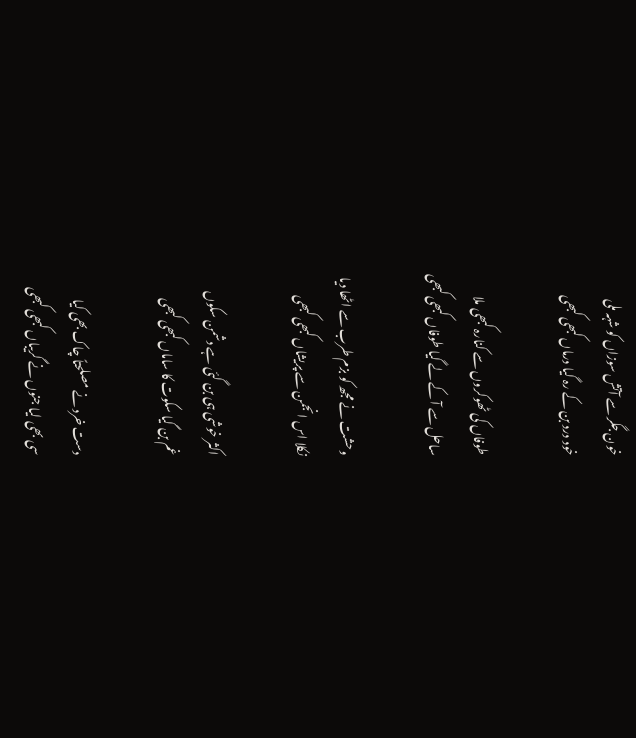خون جگر سے آتش سوزاں کو شہہ ملی
خود درد بن کے رہ گیا درماں کبھی کبھی

طوفاں کی ٹھوکروں سے کنارہ کبھی ملا
ساحل سے آ کے لے گیا طوفاں کبھی کبھی

وحشت نے مجھ کو بزم طرب سے اٹھا دیا
نکلا اس انجمن سے پریشاں کبھی کبھی

اکثر خوشی ہی بن گئی ہے دشمن سکوں
غم بن گیا سکوت کا ساماں کبھی کبھی

دست خرد نے مصلحتاً چاک بھی کیا
سی بھی لیا جنوں نے گریباں کبھی کبھی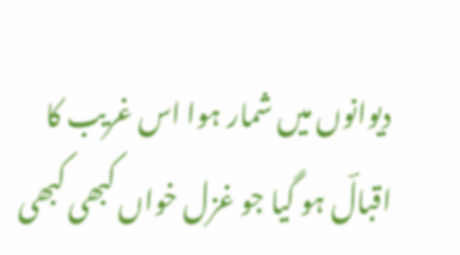دیوانوں میں شمار ہوا اس غریب کا
اقبالؔ ہو گیا جو غزل خواں کبھی کبھی